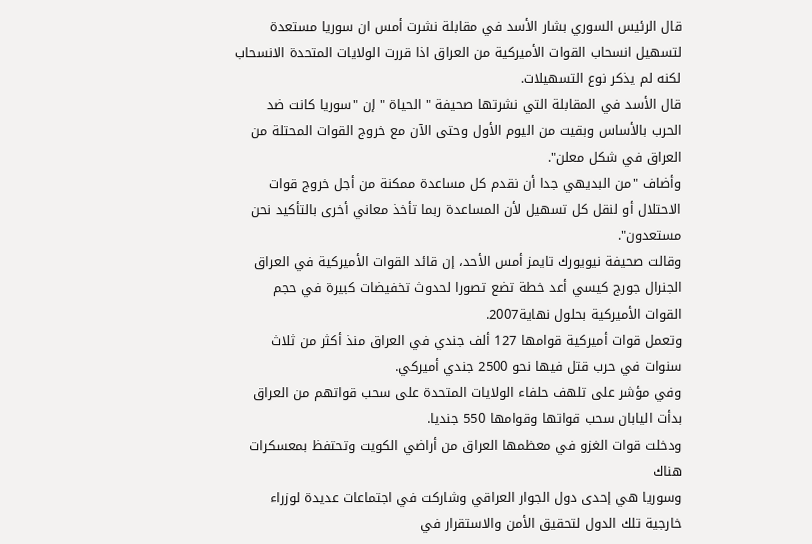قال الرئيس السوري بشار الأسد في مقابلة نشرت أمس ان سوريا مستعدة لتسهيل انسحاب القوات الأميركية من العراق اذا قررت الولايات المتحدة الانسحاب لكنه لم يذكر نوع التسهيلات.
قال الأسد في المقابلة التي نشرتها صحيفة " الحياة " إن "سوريا كانت ضد الحرب بالأساس وبقيت من اليوم الأول وحتى الآن مع خروج القوات المحتلة من العراق في شكل معلن".
وأضاف "من البديهي جدا أن نقدم كل مساعدة ممكنة من أجل خروج قوات الاحتلال أو لنقل كل تسهيل لأن المساعدة ربما تأخذ معاني أخرى بالتأكيد نحن مستعدون".
وقالت صحيفة نيويورك تايمز أمس الأحد، إن قائد القوات الأميركية في العراق الجنرال جورج كيسي أعد خطة تضع تصورا لحدوث تخفيضات كبيرة في حجم القوات الأميركية بحلول نهاية2007.
وتعمل قوات أميركية قوامها 127 ألف جندي في العراق منذ أكثر من ثلاث سنوات في حرب قتل فيها نحو 2500 جندي أميركي.
وفي مؤشر على تلهف حلفاء الولايات المتحدة على سحب قواتهم من العراق بدأت اليابان سحب قواتها وقوامها 550 جنديا.
ودخلت قوات الغزو في معظمها العراق من أراضي الكويت وتحتفظ بمعسكرات هناك
وسوريا هي إحدى دول الجوار العراقي وشاركت في اجتماعات عديدة لوزراء خارجية تلك الدول لتحقيق الأمن والاستقرار في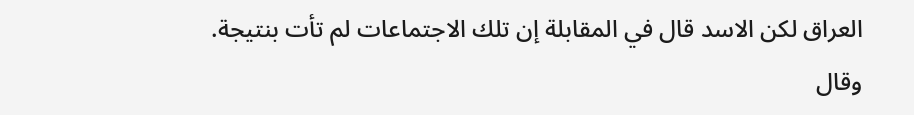العراق لكن الاسد قال في المقابلة إن تلك الاجتماعات لم تأت بنتيجة.
وقال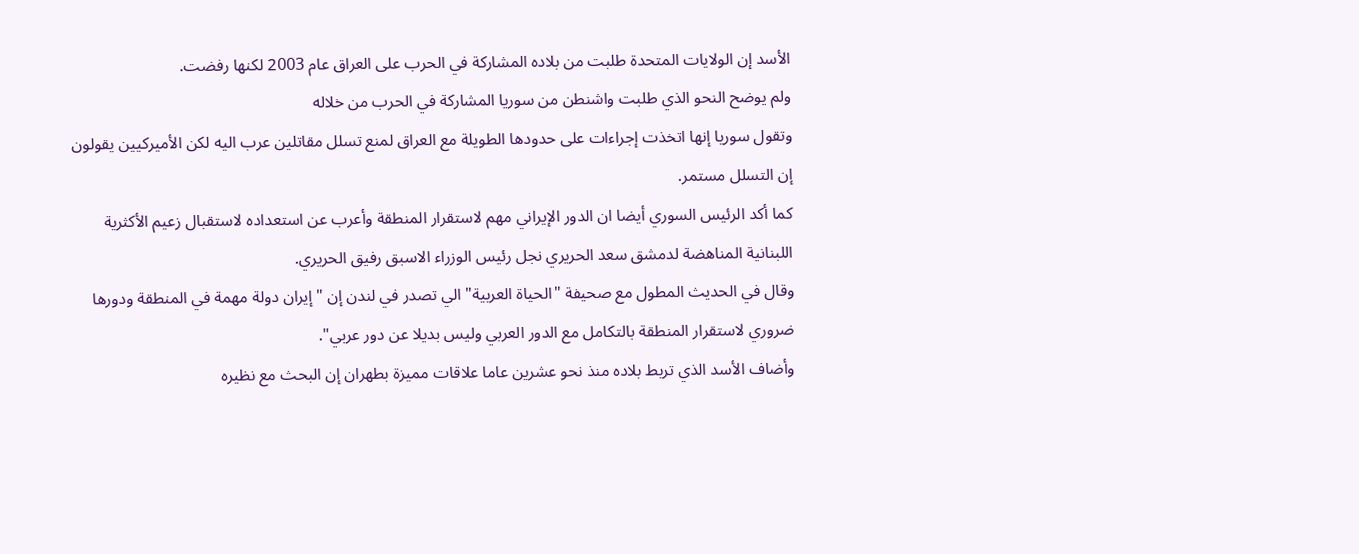الأسد إن الولايات المتحدة طلبت من بلاده المشاركة في الحرب على العراق عام 2003 لكنها رفضت.
ولم يوضح النحو الذي طلبت واشنطن من سوريا المشاركة في الحرب من خلاله
وتقول سوريا إنها اتخذت إجراءات على حدودها الطويلة مع العراق لمنع تسلل مقاتلين عرب اليه لكن الأميركيين يقولون إن التسلل مستمر.
كما أكد الرئيس السوري أيضا ان الدور الإيراني مهم لاستقرار المنطقة وأعرب عن استعداده لاستقبال زعيم الأكثرية اللبنانية المناهضة لدمشق سعد الحريري نجل رئيس الوزراء الاسبق رفيق الحريري.
وقال في الحديث المطول مع صحيفة "الحياة العربية" الي تصدر في لندن إن "إيران دولة مهمة في المنطقة ودورها ضروري لاستقرار المنطقة بالتكامل مع الدور العربي وليس بديلا عن دور عربي".
وأضاف الأسد الذي تربط بلاده منذ نحو عشرين عاما علاقات مميزة بطهران إن البحث مع نظيره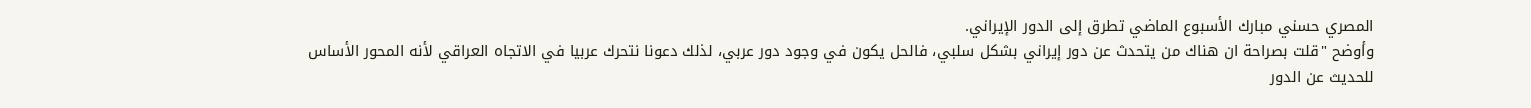المصري حسني مبارك الأسبوع الماضي تطرق إلى الدور الإيراني.
وأوضح "قلت بصراحة ان هناك من يتحدث عن دور إيراني بشكل سلبي، فالحل يكون في وجود دور عربي، لذلك دعونا نتحرك عربيا في الاتجاه العراقي لأنه المحور الأساس للحديث عن الدور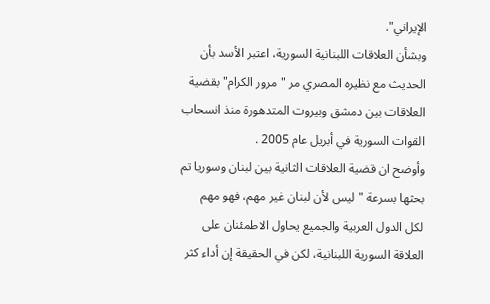الإيراني".
وبشأن العلاقات اللبنانية السورية، اعتبر الأسد بأن الحديث مع نظيره المصري مر "مرور الكرام" بقضية العلاقات بين دمشق وبيروت المتدهورة منذ انسحاب القوات السورية في أبريل عام 2005 .
وأوضح ان قضية العلاقات الثانية بين لبنان وسوريا تم بحثها بسرعة "ليس لأن لبنان غير مهم، فهو مهم لكل الدول العربية والجميع يحاول الاطمئنان على العلاقة السورية اللبنانية، لكن في الحقيقة إن أداء كثر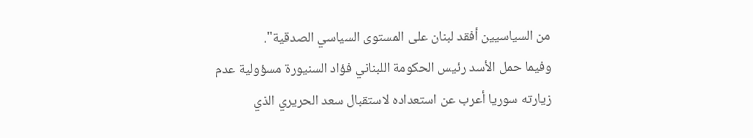من السياسيين أفقد لبنان على المستوى السياسي الصدقية".
وفيما حمل الأسد رئيس الحكومة اللبناني فؤاد السنيورة مسؤولية عدم زيارته سوريا أعرب عن استعداده لاستقبال سعد الحريري الذي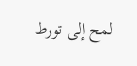لمح إلى تورط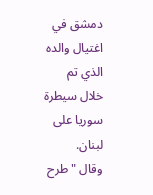دمشق في اغتيال والده الذي تم خلال سيطرة سوريا على لبنان.
وقال "طرح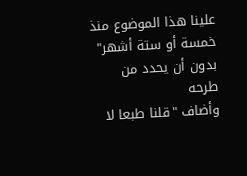علينا هذا الموضوع منذ خمسة أو ستة أشهر" بدون أن يحدد من طرحه
وأضاف "قلنا طبعا لا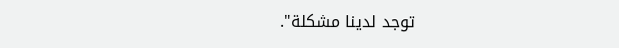توجد لدينا مشكلة".